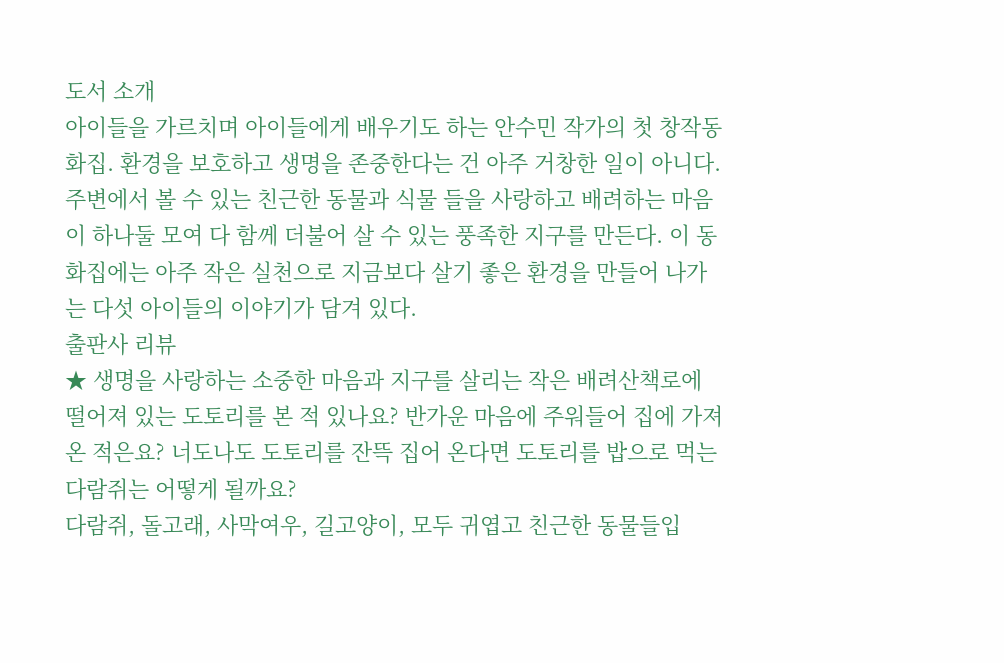도서 소개
아이들을 가르치며 아이들에게 배우기도 하는 안수민 작가의 첫 창작동화집. 환경을 보호하고 생명을 존중한다는 건 아주 거창한 일이 아니다. 주변에서 볼 수 있는 친근한 동물과 식물 들을 사랑하고 배려하는 마음이 하나둘 모여 다 함께 더불어 살 수 있는 풍족한 지구를 만든다. 이 동화집에는 아주 작은 실천으로 지금보다 살기 좋은 환경을 만들어 나가는 다섯 아이들의 이야기가 담겨 있다.
출판사 리뷰
★ 생명을 사랑하는 소중한 마음과 지구를 살리는 작은 배려산책로에 떨어져 있는 도토리를 본 적 있나요? 반가운 마음에 주워들어 집에 가져온 적은요? 너도나도 도토리를 잔뜩 집어 온다면 도토리를 밥으로 먹는 다람쥐는 어떻게 될까요?
다람쥐, 돌고래, 사막여우, 길고양이, 모두 귀엽고 친근한 동물들입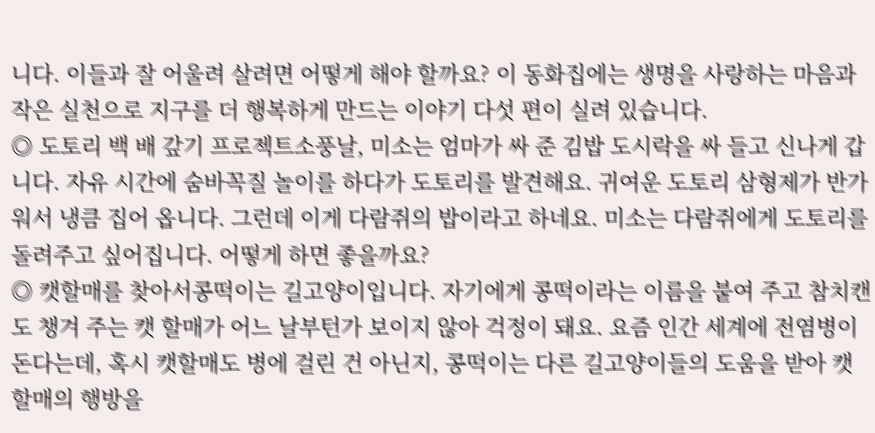니다. 이들과 잘 어울려 살려면 어떻게 해야 할까요? 이 동화집에는 생명을 사랑하는 마음과 작은 실천으로 지구를 더 행복하게 만드는 이야기 다섯 편이 실려 있습니다.
◎ 도토리 백 배 갚기 프로젝트소풍날, 미소는 엄마가 싸 준 김밥 도시락을 싸 들고 신나게 갑니다. 자유 시간에 숨바꼭질 놀이를 하다가 도토리를 발견해요. 귀여운 도토리 삼형제가 반가워서 냉큼 집어 옵니다. 그런데 이게 다람쥐의 밥이라고 하네요. 미소는 다람쥐에게 도토리를 돌려주고 싶어집니다. 어떻게 하면 좋을까요?
◎ 캣할매를 찾아서콩떡이는 길고양이입니다. 자기에게 콩떡이라는 이름을 붙여 주고 참치캔도 챙겨 주는 캣 할매가 어느 날부턴가 보이지 않아 걱정이 돼요. 요즘 인간 세계에 전염병이 돈다는데, 혹시 캣할매도 병에 걸린 건 아닌지, 콩떡이는 다른 길고양이들의 도움을 받아 캣할매의 행방을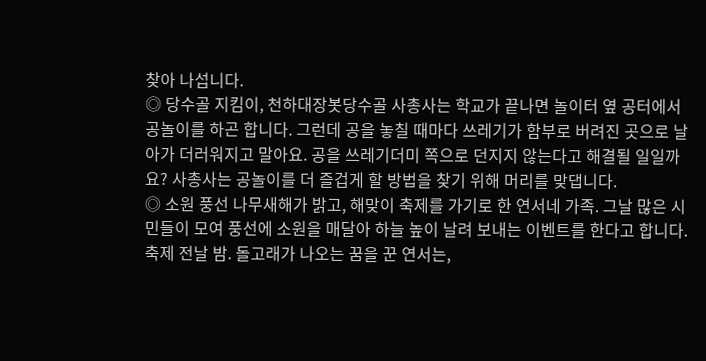찾아 나섭니다.
◎ 당수골 지킴이, 천하대장봇당수골 사총사는 학교가 끝나면 놀이터 옆 공터에서 공놀이를 하곤 합니다. 그런데 공을 놓칠 때마다 쓰레기가 함부로 버려진 곳으로 날아가 더러워지고 말아요. 공을 쓰레기더미 쪽으로 던지지 않는다고 해결될 일일까요? 사총사는 공놀이를 더 즐겁게 할 방법을 찾기 위해 머리를 맞댑니다.
◎ 소원 풍선 나무새해가 밝고, 해맞이 축제를 가기로 한 연서네 가족. 그날 많은 시민들이 모여 풍선에 소원을 매달아 하늘 높이 날려 보내는 이벤트를 한다고 합니다. 축제 전날 밤. 돌고래가 나오는 꿈을 꾼 연서는,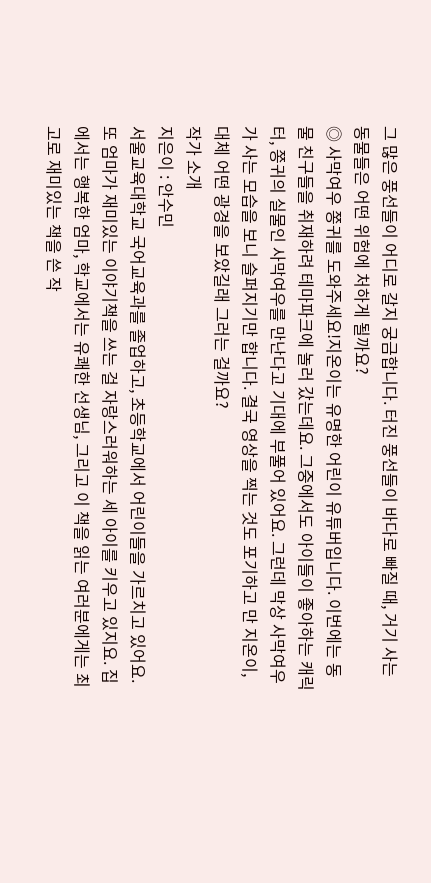그 많은 풍선들이 어디로 갈지 궁금합니다. 터진 풍선들이 바다로 빠질 때, 거기 사는 동물들은 어떤 위험에 처하게 될까요?
◎ 사막여우 쫑귀를 도와주세요!지온이는 유명한 어린이 유튜버입니다. 이번에는 동물 친구들을 취재하려 테마파크에 놀러 갔는데요. 그중에서도 아이들이 좋아하는 캐릭터, 쫑귀의 실물인 사막여우를 만난다고 기대에 부풀어 있어요. 그런데 막상 사막여우가 사는 모습을 보니 슬퍼지기만 합니다. 결국 영상을 찍는 것도 포기하고 만 지온이, 대체 어떤 광경을 보았길래 그러는 걸까요?
작가 소개
지은이 : 안수민
서울교육대학교 국어교육과를 졸업하고, 초등학교에서 어린이들을 가르치고 있어요. 또 엄마가 재미있는 이야기책을 쓰는 걸 자랑스러워하는 세 아이를 키우고 있지요. 집에서는 행복한 엄마, 학교에서는 유쾌한 선생님, 그리고 이 책을 읽는 여러분에게는 최고로 재미있는 책을 쓴 작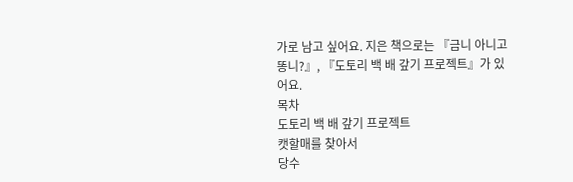가로 남고 싶어요. 지은 책으로는 『금니 아니고 똥니?』, 『도토리 백 배 갚기 프로젝트』가 있어요.
목차
도토리 백 배 갚기 프로젝트
캣할매를 찾아서
당수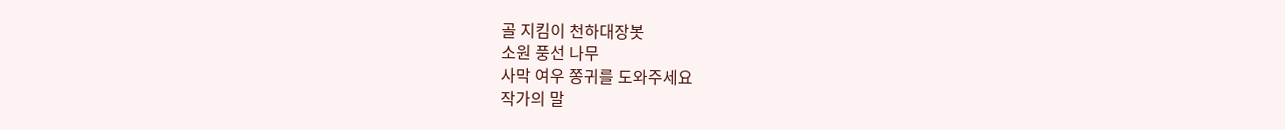골 지킴이 천하대장봇
소원 풍선 나무
사막 여우 쫑귀를 도와주세요
작가의 말